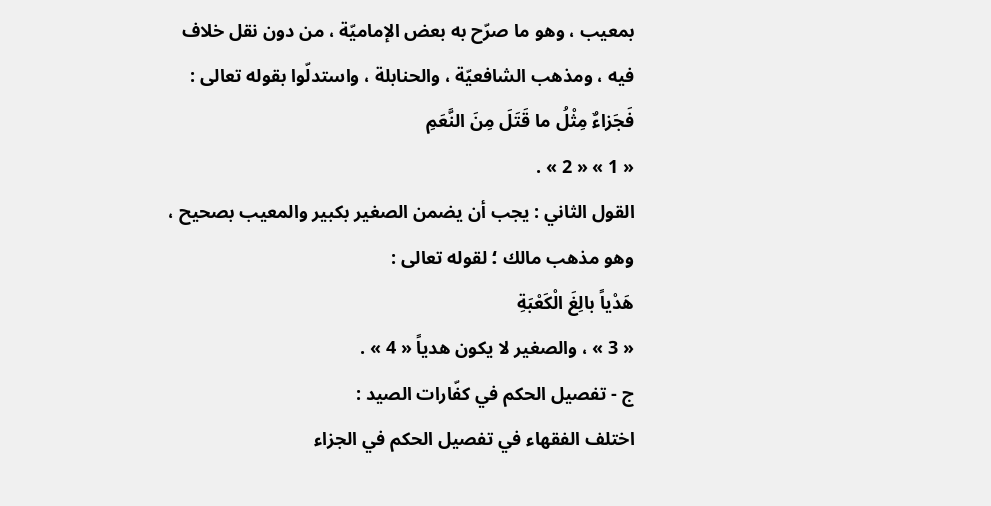بمعيب ، وهو ما صرّح به بعض الإماميّة ، من دون نقل خلاف فيه ، ومذهب الشافعيّة ، والحنابلة ، واستدلّوا بقوله تعالى :
فَجَزاءٌ مِثْلُ ما قَتَلَ مِنَ النَّعَمِ
« 1 » « 2 » .
القول الثاني : يجب أن يضمن الصغير بكبير والمعيب بصحيح ، وهو مذهب مالك ؛ لقوله تعالى :
هَدْياً بالِغَ الْكَعْبَةِ
« 3 » ، والصغير لا يكون هدياً « 4 » .
ج - تفصيل الحكم في كفّارات الصيد :
اختلف الفقهاء في تفصيل الحكم في الجزاء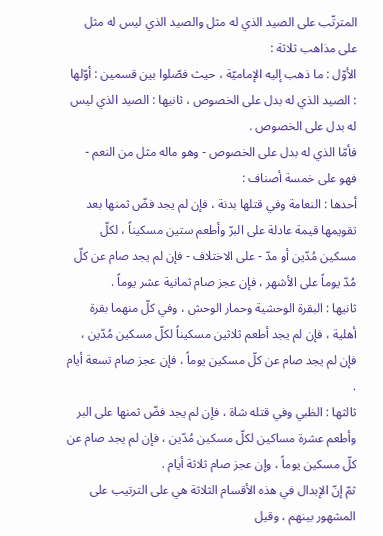المترتّب على الصيد الذي له مثل والصيد الذي ليس له مثل على مذاهب ثلاثة :
الأوّل : ما ذهب إليه الإماميّة ، حيث فصّلوا بين قسمين : أوّلها : الصيد الذي له بدل على الخصوص ، ثانيها : الصيد الذي ليس له بدل على الخصوص .
فأمّا الذي له بدل على الخصوص - وهو ماله مثل من النعم - فهو على خمسة أصناف :
أحدها : النعامة وفي قتلها بدنة ، فإن لم يجد فضّ ثمنها بعد تقويمها قيمة عادلة على البرّ وأطعم ستين مسكيناً ، لكلّ مسكين مُدّين أو مدّ - على الاختلاف - فإن لم يجد صام عن كلّ مُدّ يوماً على الأشهر ، فإن عجز صام ثمانية عشر يوماً .
ثانيها : البقرة الوحشية وحمار الوحش ، وفي كلّ منهما بقرة أهلية ، فإن لم يجد أطعم ثلاثين مسكيناً لكلّ مسكين مُدّين ، فإن لم يجد صام عن كلّ مسكين يوماً ، فإن عجز صام تسعة أيام .
ثالثها : الظبي وفي قتله شاة ، فإن لم يجد فضّ ثمنها على البر وأطعم عشرة مساكين لكلّ مسكين مُدّين ، فإن لم يجد صام عن كلّ مسكين يوماً ، وإن عجز صام ثلاثة أيام .
ثمّ إنّ الإبدال في هذه الأقسام الثلاثة هي على الترتيب على المشهور بينهم ، وقيل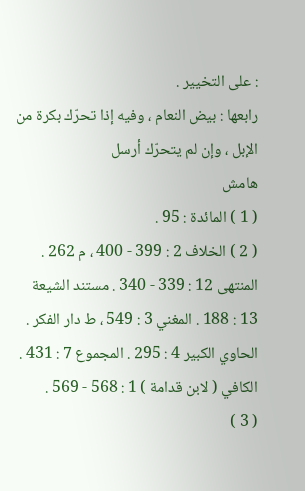: على التخيير .
رابعها : بيض النعام ، وفيه إذا تحرّك بكرة من الإبل ، وإن لم يتحرّك أرسل
هامش
( 1 ) المائدة : 95 .
( 2 ) الخلاف 2 : 399 - 400 ، م 262 . المنتهى 12 : 339 - 340 . مستند الشيعة 13 : 188 . المغني 3 : 549 ، ط دار الفكر . الحاوي الكبير 4 : 295 . المجموع 7 : 431 . الكافي ( لابن قدامة ) 1 : 568 - 569 .
( 3 )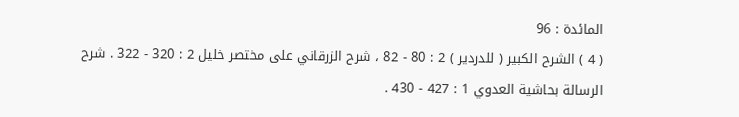المائدة : 96
( 4 ) الشرح الكبير ( للدردير ) 2 : 80 - 82 ، شرح الزرقاني على مختصر خليل 2 : 320 - 322 . شرح الرسالة بحاشية العدوي 1 : 427 - 430 .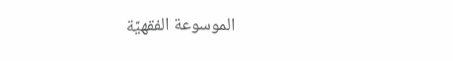الموسوعة الفقهيّة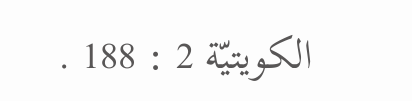الكويتيّة 2 : 188 .